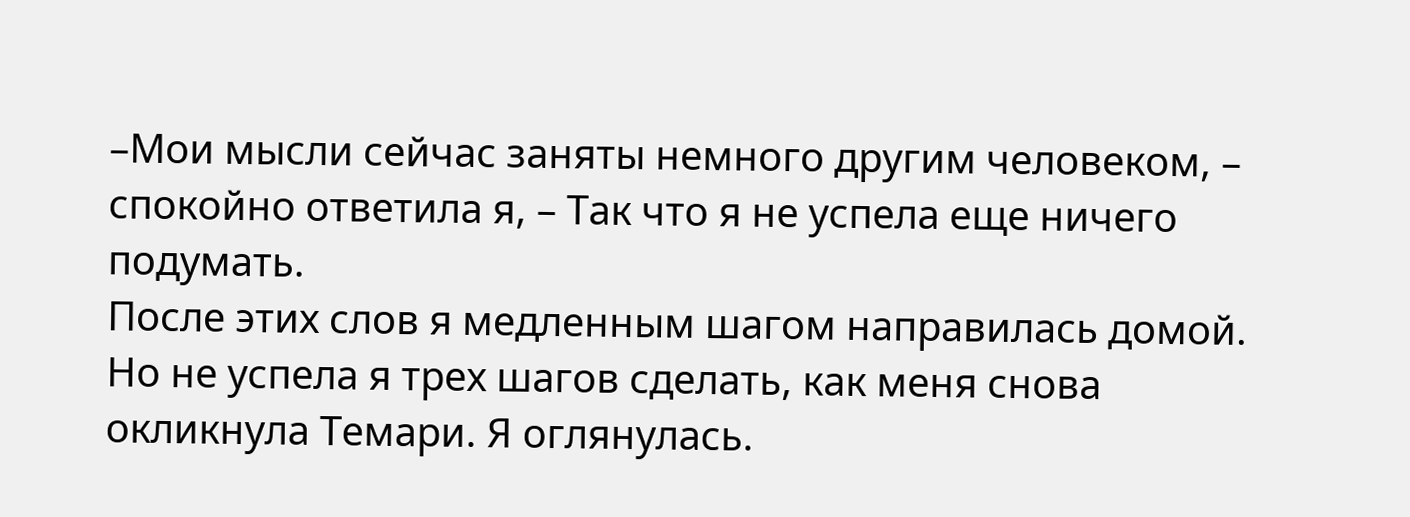–Мои мысли сейчас заняты немного другим человеком, – спокойно ответила я, – Так что я не успела еще ничего подумать.
После этих слов я медленным шагом направилась домой.
Но не успела я трех шагов сделать, как меня снова окликнула Темари. Я оглянулась.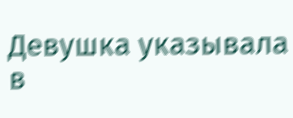Девушка указывала в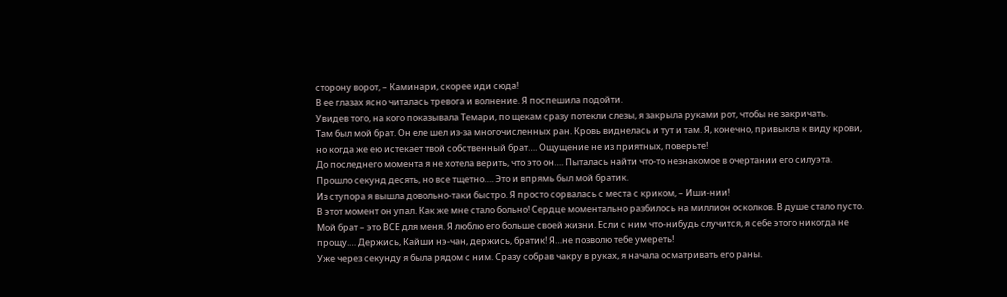сторону ворот, – Каминари, скорее иди сюда!
В ее глазах ясно читалась тревога и волнение. Я поспешила подойти.
Увидев того, на кого показывала Темари, по щекам сразу потекли слезы, я закрыла руками рот, чтобы не закричать.
Там был мой брат. Он еле шел из-за многочисленных ран. Кровь виднелась и тут и там. Я, конечно, привыкла к виду крови, но когда же ею истекает твой собственный брат…. Ощущение не из приятных, поверьте!
До последнего момента я не хотела верить, что это он…. Пыталась найти что-то незнакомое в очертании его силуэта. Прошло секунд десять, но все тщетно…. Это и впрямь был мой братик.
Из ступора я вышла довольно-таки быстро. Я просто сорвалась с места с криком, – Иши-нии!
В этот момент он упал. Как же мне стало больно! Сердце моментально разбилось на миллион осколков. В душе стало пусто.
Мой брат – это ВСЕ для меня. Я люблю его больше своей жизни. Если с ним что-нибудь случится, я себе этого никогда не прощу.… Держись, Кайши нэ-чан, держись, братик! Я…не позволю тебе умереть!
Уже через секунду я была рядом с ним. Сразу собрав чакру в руках, я начала осматривать его раны.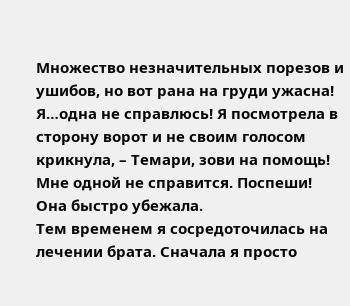Множество незначительных порезов и ушибов, но вот рана на груди ужасна! Я…одна не справлюсь! Я посмотрела в сторону ворот и не своим голосом крикнула, – Темари, зови на помощь! Мне одной не справится. Поспеши!
Она быстро убежала.
Тем временем я сосредоточилась на лечении брата. Сначала я просто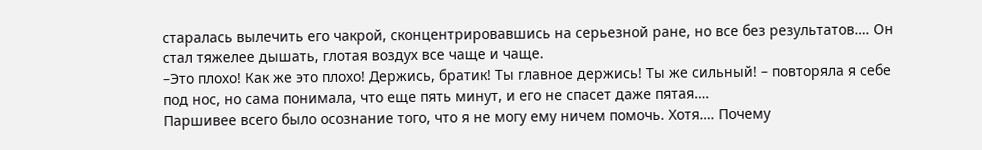старалась вылечить его чакрой, сконцентрировавшись на серьезной ране, но все без результатов…. Он стал тяжелее дышать, глотая воздух все чаще и чаще.
–Это плохо! Как же это плохо! Держись, братик! Ты главное держись! Ты же сильный! – повторяла я себе под нос, но сама понимала, что еще пять минут, и его не спасет даже пятая….
Паршивее всего было осознание того, что я не могу ему ничем помочь. Хотя…. Почему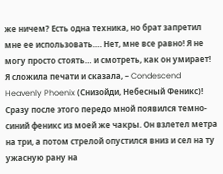же ничем? Есть одна техника, но брат запретил мне ее использовать…. Нет, мне все равно! Я не могу просто стоять… и смотреть, как он умирает!
Я сложила печати и сказала, – Condescend Heavenly Phoenix (Снизойди, Небесный Феникс)!
Сразу после этого передо мной появился темно-синий феникс из моей же чакры. Он взлетел метра на три, а потом стрелой опустился вниз и сел на ту ужасную рану на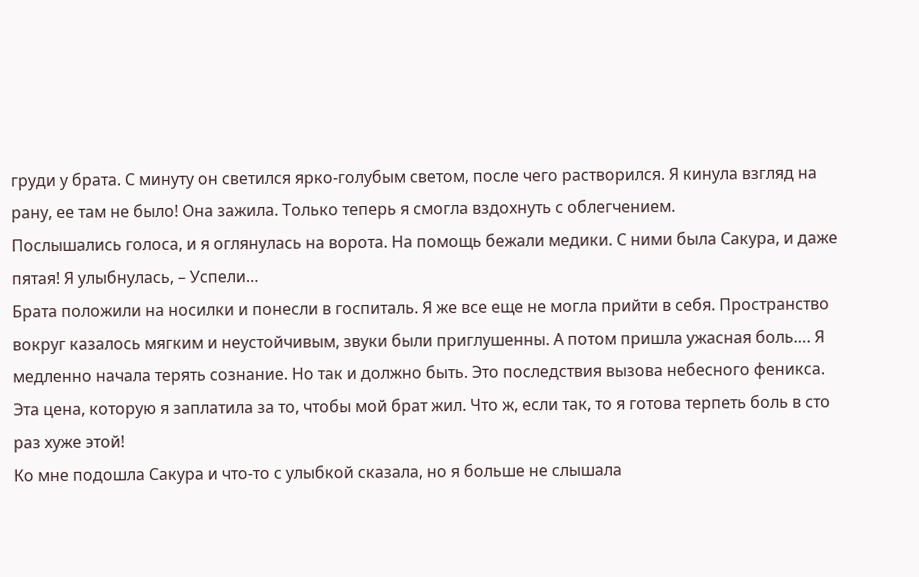груди у брата. С минуту он светился ярко-голубым светом, после чего растворился. Я кинула взгляд на рану, ее там не было! Она зажила. Только теперь я смогла вздохнуть с облегчением.
Послышались голоса, и я оглянулась на ворота. На помощь бежали медики. С ними была Сакура, и даже пятая! Я улыбнулась, – Успели…
Брата положили на носилки и понесли в госпиталь. Я же все еще не могла прийти в себя. Пространство вокруг казалось мягким и неустойчивым, звуки были приглушенны. А потом пришла ужасная боль…. Я медленно начала терять сознание. Но так и должно быть. Это последствия вызова небесного феникса. Эта цена, которую я заплатила за то, чтобы мой брат жил. Что ж, если так, то я готова терпеть боль в сто раз хуже этой!
Ко мне подошла Сакура и что-то с улыбкой сказала, но я больше не слышала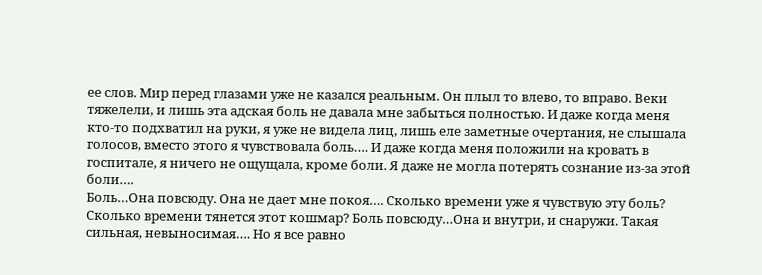ее слов. Мир перед глазами уже не казался реальным. Он плыл то влево, то вправо. Веки тяжелели, и лишь эта адская боль не давала мне забыться полностью. И даже когда меня кто-то подхватил на руки, я уже не видела лиц, лишь еле заметные очертания, не слышала голосов, вместо этого я чувствовала боль…. И даже когда меня положили на кровать в госпитале, я ничего не ощущала, кроме боли. Я даже не могла потерять сознание из-за этой боли….
Боль…Она повсюду. Она не дает мне покоя…. Сколько времени уже я чувствую эту боль? Сколько времени тянется этот кошмар? Боль повсюду…Она и внутри, и снаружи. Такая сильная, невыносимая…. Но я все равно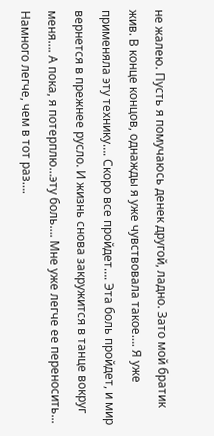не жалею. Пусть я помучаюсь денек другой, ладно. Зато мой братик жив. В конце концов, однажды я уже чувствовала такое…. Я уже применяла эту технику…. Скоро все пройдет…. Эта боль пройдет, и мир вернется в прежнее русло. И жизнь снова закружится в танце вокруг меня…. А пока, я потерплю…эту боль…. Мне уже легче ее переносить... Намного легче, чем в тот раз….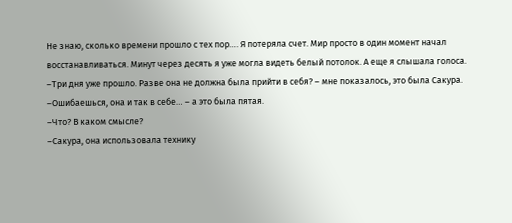Не знаю, сколько времени прошло с тех пор…. Я потеряла счет. Мир просто в один момент начал восстанавливаться. Минут через десять я уже могла видеть белый потолок. А еще я слышала голоса.
–Три дня уже прошло. Разве она не должна была прийти в себя? – мне показалось, это была Сакура.
–Ошибаешься, она и так в себе… – а это была пятая.
–Что? В каком смысле?
–Сакура, она использовала технику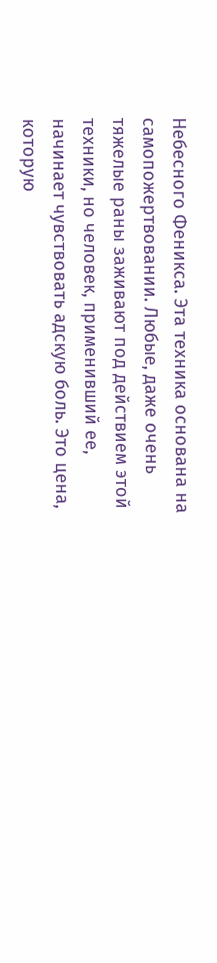Небесного Феникса. Эта техника основана на самопожертвовании. Любые, даже очень тяжелые раны заживают под действием этой техники, но человек, применивший ее, начинает чувствовать адскую боль. Это цена, которую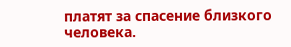платят за спасение близкого человека.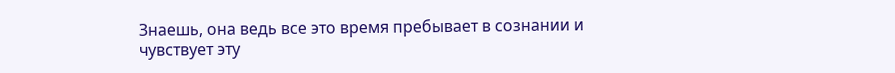Знаешь, она ведь все это время пребывает в сознании и чувствует эту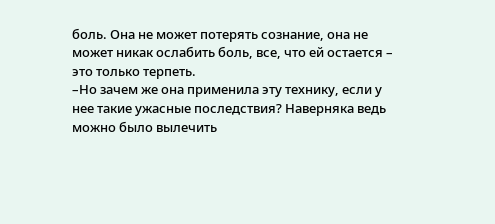боль. Она не может потерять сознание, она не может никак ослабить боль, все, что ей остается – это только терпеть.
–Но зачем же она применила эту технику, если у нее такие ужасные последствия? Наверняка ведь можно было вылечить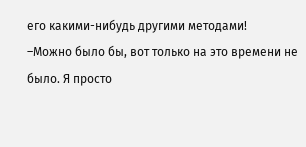его какими-нибудь другими методами!
–Можно было бы, вот только на это времени не было. Я просто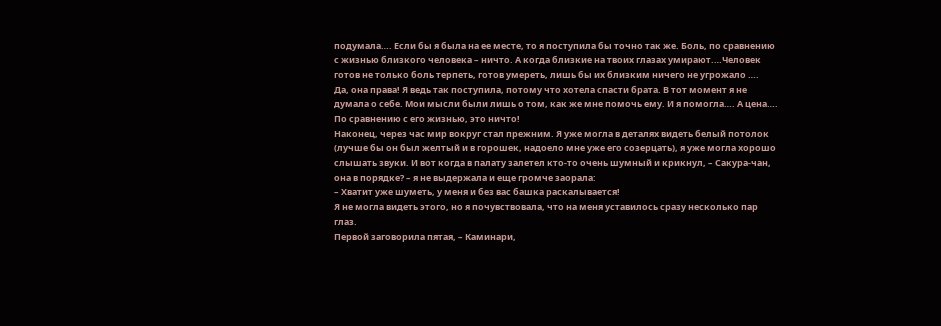подумала…. Если бы я была на ее месте, то я поступила бы точно так же. Боль, по сравнению с жизнью близкого человека – ничто. А когда близкие на твоих глазах умирают.…Человек готов не только боль терпеть, готов умереть, лишь бы их близким ничего не угрожало ….
Да, она права! Я ведь так поступила, потому что хотела спасти брата. В тот момент я не думала о себе. Мои мысли были лишь о том, как же мне помочь ему. И я помогла…. А цена…. По сравнению с его жизнью, это ничто!
Наконец, через час мир вокруг стал прежним. Я уже могла в деталях видеть белый потолок (лучше бы он был желтый и в горошек, надоело мне уже его созерцать), я уже могла хорошо слышать звуки. И вот когда в палату залетел кто-то очень шумный и крикнул, – Сакура-чан, она в порядке? – я не выдержала и еще громче заорала:
– Хватит уже шуметь, у меня и без вас башка раскалывается!
Я не могла видеть этого, но я почувствовала, что на меня уставилось сразу несколько пар глаз.
Первой заговорила пятая, – Каминари,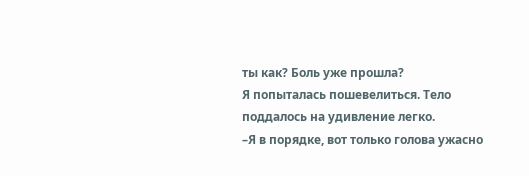ты как? Боль уже прошла?
Я попыталась пошевелиться. Тело поддалось на удивление легко.
–Я в порядке, вот только голова ужасно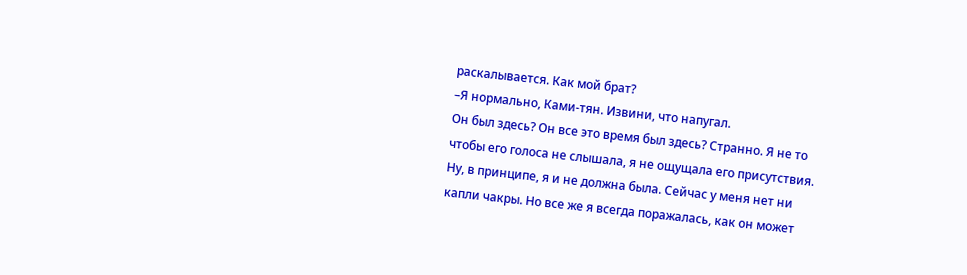раскалывается. Как мой брат?
–Я нормально, Ками-тян. Извини, что напугал.
Он был здесь? Он все это время был здесь? Странно. Я не то чтобы его голоса не слышала, я не ощущала его присутствия. Ну, в принципе, я и не должна была. Сейчас у меня нет ни капли чакры. Но все же я всегда поражалась, как он может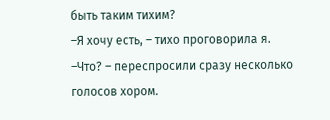быть таким тихим?
–Я хочу есть, – тихо проговорила я.
–Что? – переспросили сразу несколько голосов хором.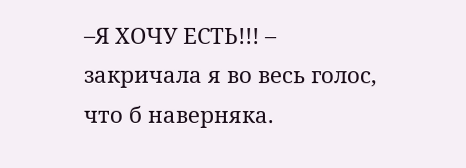–Я ХОЧУ ЕСТЬ!!! – закричала я во весь голос, что б наверняка.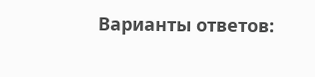Варианты ответов: